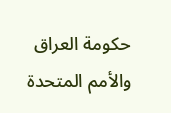حكومة العراق والأمم المتحدة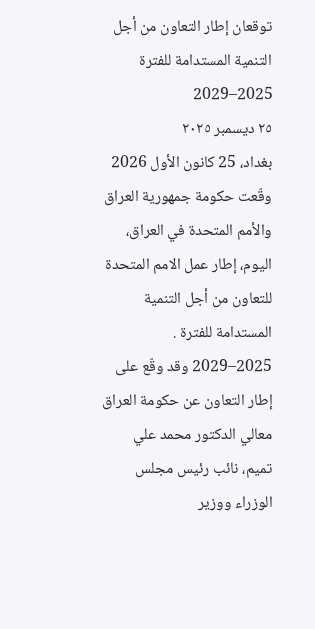توقعان إطار التعاون من أجل التنمية المستدامة للفترة 2025–2029
٢٥ ديسمبر ٢٠٢٥
بغداد، 25 كانون الأول 2026
وقّعت حكومة جمهورية العراق والأمم المتحدة في العراق، اليوم، إطار عمل الامم المتحدة للتعاون من أجل التنمية المستدامة للفترة . 2025–2029 وقد وقّع على إطار التعاون عن حكومة العراق معالي الدكتور محمد علي تميم، نائب رئيس مجلس الوزراء ووزير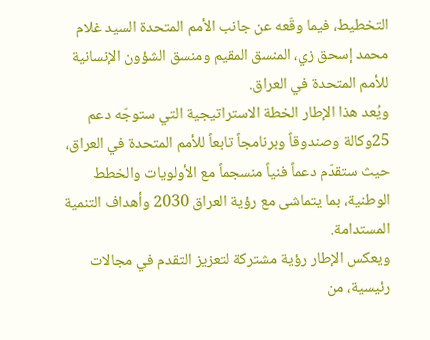التخطيط، فيما وقّعه عن جانب الأمم المتحدة السيد غلام محمد إسحق زي، المنسق المقيم ومنسق الشؤون الإنسانية للأمم المتحدة في العراق.
ويُعد هذا الإطار الخطة الاستراتيجية التي ستوجّه دعم 25وكالة وصندوقاً وبرنامجاً تابعاً للأمم المتحدة في العراق، حيث ستقدّم دعماً فنياً منسجماً مع الأولويات والخطط الوطنية، بما يتماشى مع رؤية العراق 2030 وأهداف التنمية المستدامة.
ويعكس الإطار رؤية مشتركة لتعزيز التقدم في مجالات رئيسية، من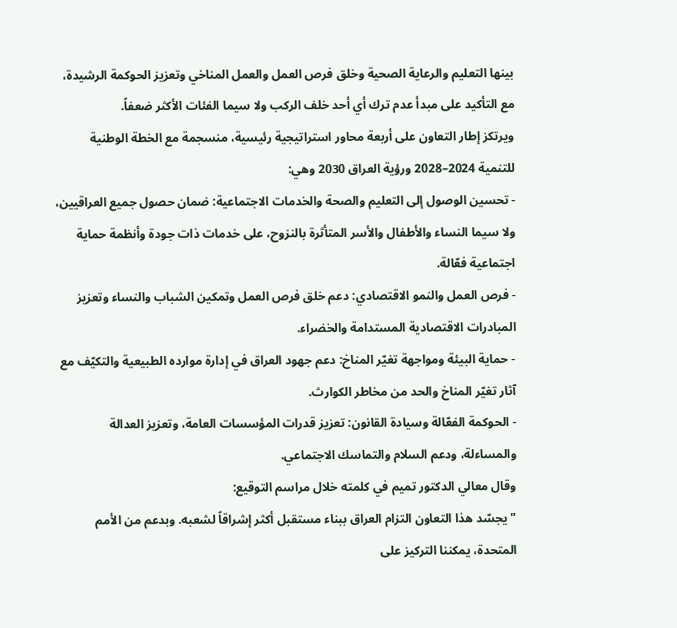بينها التعليم والرعاية الصحية وخلق فرص العمل والعمل المناخي وتعزيز الحوكمة الرشيدة، مع التأكيد على مبدأ عدم ترك أي أحد خلف الركب ولا سيما الفئات الأكثر ضعفاً.
ويرتكز إطار التعاون على أربعة محاور استراتيجية رئيسية، منسجمة مع الخطة الوطنية للتنمية 2024–2028 ورؤية العراق 2030 وهي:
- تحسين الوصول إلى التعليم والصحة والخدمات الاجتماعية: ضمان حصول جميع العراقيين، ولا سيما النساء والأطفال والأسر المتأثرة بالنزوح، على خدمات ذات جودة وأنظمة حماية اجتماعية فعّالة.
- فرص العمل والنمو الاقتصادي: دعم خلق فرص العمل وتمكين الشباب والنساء وتعزيز المبادرات الاقتصادية المستدامة والخضراء.
- حماية البيئة ومواجهة تغيّر المناخ: دعم جهود العراق في إدارة موارده الطبيعية والتكيّف مع آثار تغيّر المناخ والحد من مخاطر الكوارث.
- الحوكمة الفعّالة وسيادة القانون: تعزيز قدرات المؤسسات العامة، وتعزيز العدالة والمساءلة، ودعم السلام والتماسك الاجتماعي.
وقال معالي الدكتور تميم في كلمته خلال مراسم التوقيع:
"يجسّد هذا التعاون التزام العراق ببناء مستقبل أكثر إشراقاً لشعبه. وبدعم من الأمم المتحدة، يمكننا التركيز على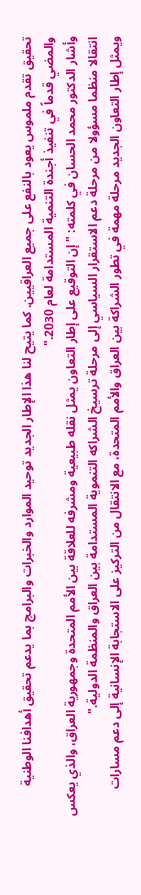تحقيق تقدم ملموس يعود بالنفع على جميع العراقيين. كما يتيح لنا هذا الإطار الجديد توحيد الموارد والخبرات والبرامج بما يدعم تحقيق أهدافنا الوطنية والمضي قدماً في تنفيذ أجندة التنمية المستدامة لعام 2030."
وأشار الدكتور محمد الحسان في كلمته: "إن التوقيع على إطار التعاون يمثل نقله طبيعية ومشرفه للعلاقة بين الأمم المتحدة وجمهورية العراق، والذي يعكس انتقالا منظما مسؤولا من مرحلة دعم الاستقرار السياسي إلى مرحلة ترسيخ الشراكه التنموية المستدامة بين العراق والمنظمة الدولية."
ويمثل إطار التعاون الجديد مرحلة مهمة في تطور الشراكة بين العراق والأمم المتحدة، مع الانتقال من التركيز على الاستجابة الإنسانية إلى دعم مسارات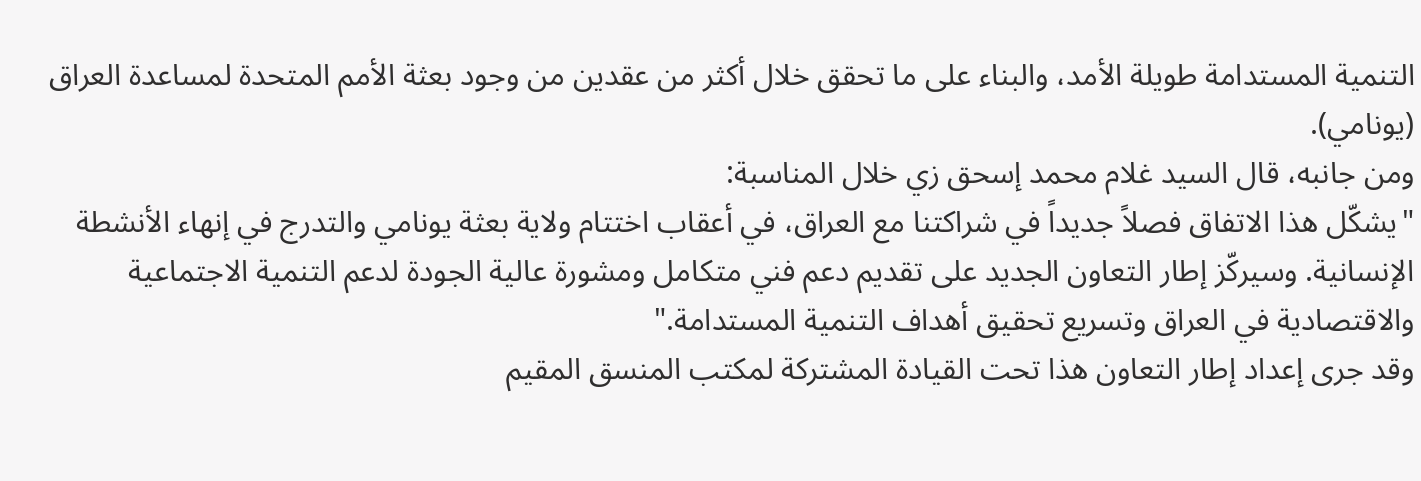التنمية المستدامة طويلة الأمد، والبناء على ما تحقق خلال أكثر من عقدين من وجود بعثة الأمم المتحدة لمساعدة العراق (يونامي).
ومن جانبه، قال السيد غلام محمد إسحق زي خلال المناسبة:
"يشكّل هذا الاتفاق فصلاً جديداً في شراكتنا مع العراق، في أعقاب اختتام ولاية بعثة يونامي والتدرج في إنهاء الأنشطة الإنسانية. وسيركّز إطار التعاون الجديد على تقديم دعم فني متكامل ومشورة عالية الجودة لدعم التنمية الاجتماعية والاقتصادية في العراق وتسريع تحقيق أهداف التنمية المستدامة."
وقد جرى إعداد إطار التعاون هذا تحت القيادة المشتركة لمكتب المنسق المقيم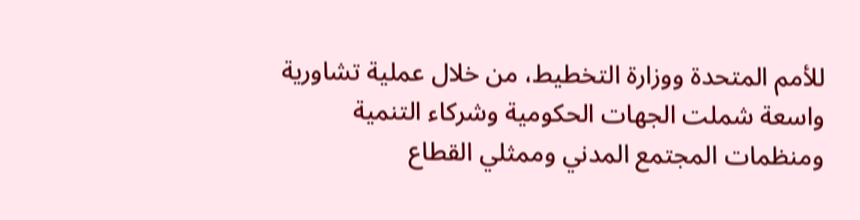للأمم المتحدة ووزارة التخطيط، من خلال عملية تشاورية واسعة شملت الجهات الحكومية وشركاء التنمية ومنظمات المجتمع المدني وممثلي القطاع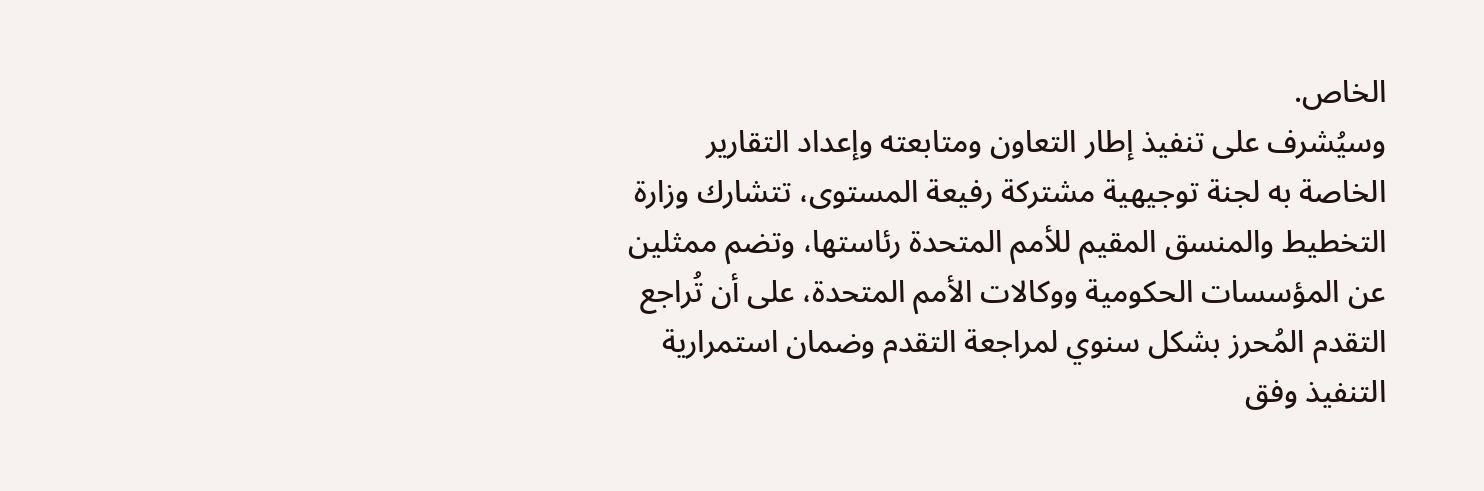الخاص.
وسيُشرف على تنفيذ إطار التعاون ومتابعته وإعداد التقارير الخاصة به لجنة توجيهية مشتركة رفيعة المستوى، تتشارك وزارة التخطيط والمنسق المقيم للأمم المتحدة رئاستها، وتضم ممثلين عن المؤسسات الحكومية ووكالات الأمم المتحدة، على أن تُراجع التقدم المُحرز بشكل سنوي لمراجعة التقدم وضمان استمرارية التنفيذ وفق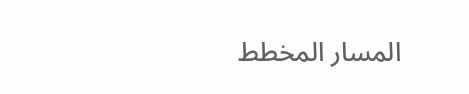المسار المخطط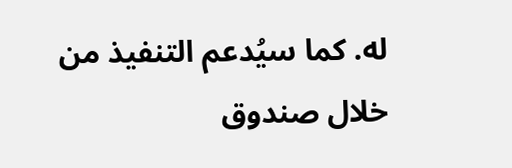له. كما سيُدعم التنفيذ من خلال صندوق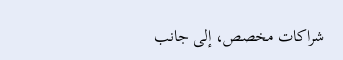شراكات مخصص، إلى جانب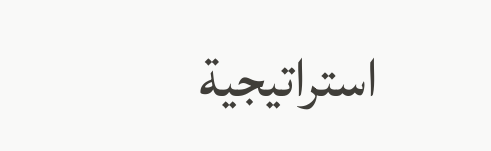استراتيجية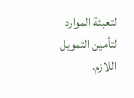لتعبئة الموارد لتأمين التمويل اللازم.